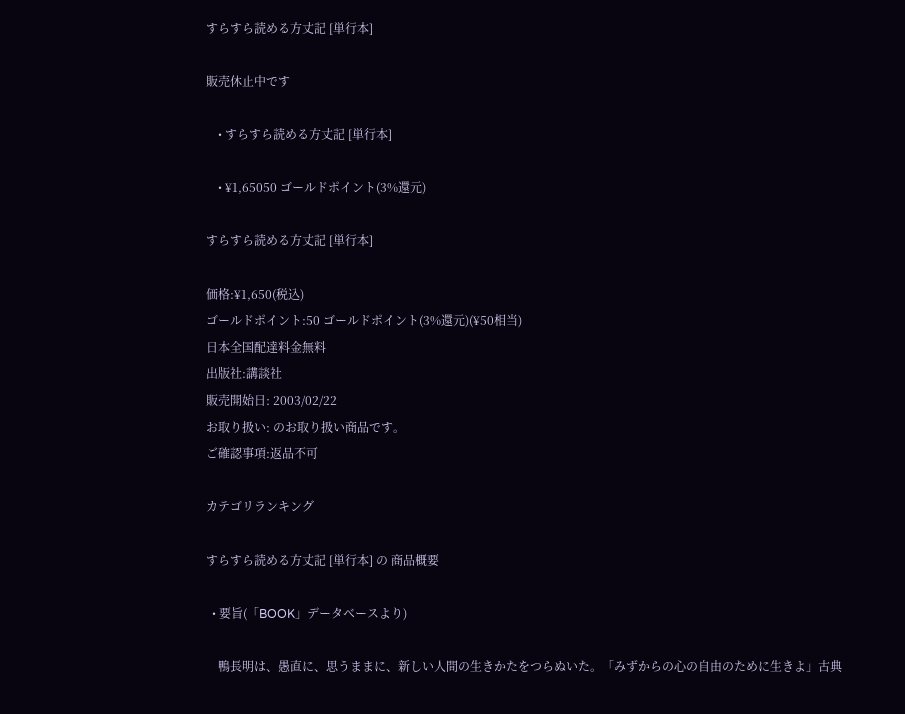すらすら読める方丈記 [単行本]

販売休止中です

    • すらすら読める方丈記 [単行本]

    • ¥1,65050 ゴールドポイント(3%還元)

すらすら読める方丈記 [単行本]

価格:¥1,650(税込)
ゴールドポイント:50 ゴールドポイント(3%還元)(¥50相当)
日本全国配達料金無料
出版社:講談社
販売開始日: 2003/02/22
お取り扱い: のお取り扱い商品です。
ご確認事項:返品不可

カテゴリランキング

すらすら読める方丈記 [単行本] の 商品概要

  • 要旨(「BOOK」データベースより)

    鴨長明は、愚直に、思うままに、新しい人間の生きかたをつらぬいた。「みずからの心の自由のために生きよ」古典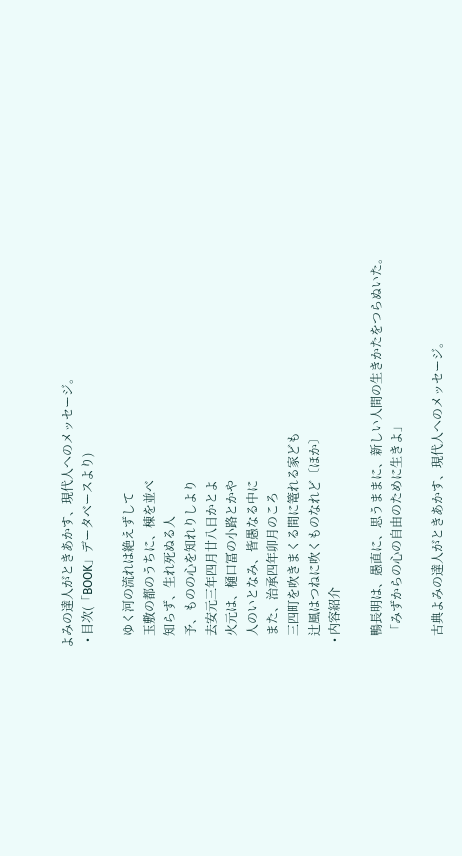よみの達人がときあかす、現代人へのメッセージ。
  • 目次(「BOOK」データベースより)

    ゆく河の流れは絶えずして
    玉敷の都のうちに、棟を並べ
    知らず、生れ死ぬる人
    予、ものの心を知れりしより
    去安元三年四月廿八日かとよ
    火元は、樋口冨の小路とかや
    人のいとなみ、皆愚なる中に
    また、治承四年卯月のころ
    三四町を吹きまくる間に篭れる家ども
    辻風はつねに吹くものなれど〔ほか〕
  • 内容紹介

    鴨長明は、愚直に、思うままに、新しい人間の生きかたをつらぬいた。
    「みずからの心の自由のために生きよ」

    古典よみの達人がときあかす、現代人へのメッセージ。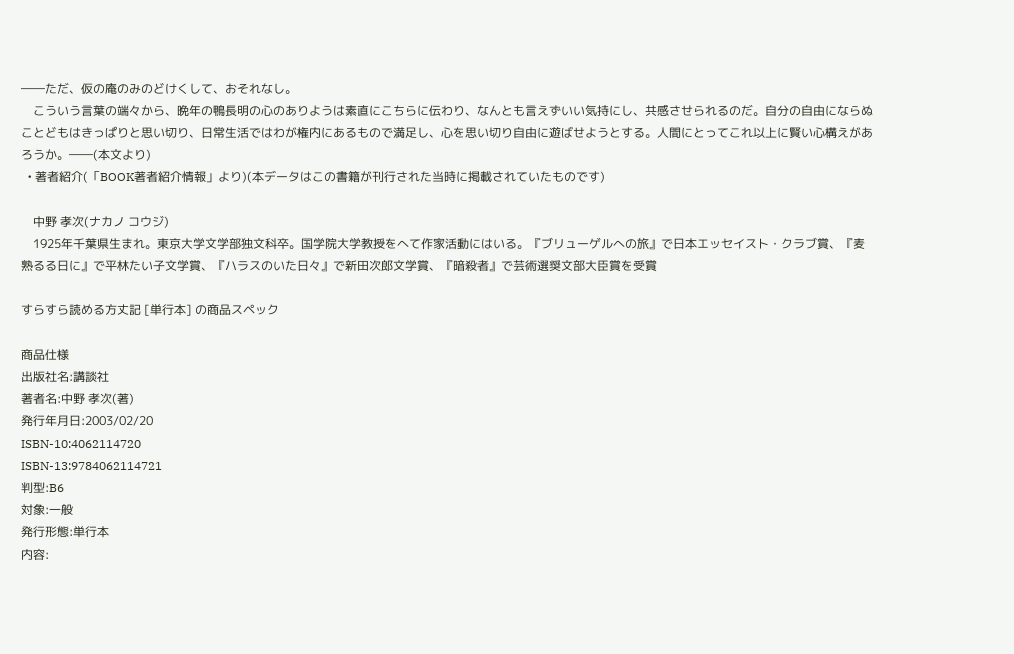――ただ、仮の庵のみのどけくして、おそれなし。
    こういう言葉の端々から、晩年の鴨長明の心のありようは素直にこちらに伝わり、なんとも言えずいい気持にし、共感させられるのだ。自分の自由にならぬことどもはきっぱりと思い切り、日常生活ではわが権内にあるもので満足し、心を思い切り自由に遊ばせようとする。人間にとってこれ以上に賢い心構えがあろうか。――(本文より)
  • 著者紹介(「BOOK著者紹介情報」より)(本データはこの書籍が刊行された当時に掲載されていたものです)

    中野 孝次(ナカノ コウジ)
    1925年千葉県生まれ。東京大学文学部独文科卒。国学院大学教授をへて作家活動にはいる。『ブリューゲルへの旅』で日本エッセイスト・クラブ賞、『麦熟るる日に』で平林たい子文学賞、『ハラスのいた日々』で新田次郎文学賞、『暗殺者』で芸術選奨文部大臣賞を受賞

すらすら読める方丈記 [単行本] の商品スペック

商品仕様
出版社名:講談社
著者名:中野 孝次(著)
発行年月日:2003/02/20
ISBN-10:4062114720
ISBN-13:9784062114721
判型:B6
対象:一般
発行形態:単行本
内容: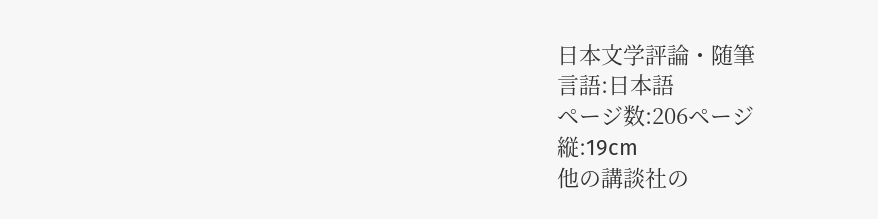日本文学評論・随筆
言語:日本語
ページ数:206ページ
縦:19cm
他の講談社の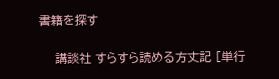書籍を探す

    講談社 すらすら読める方丈記 [単行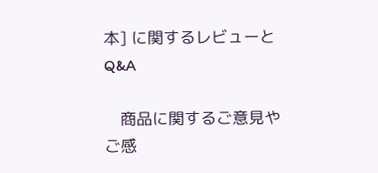本] に関するレビューとQ&A

    商品に関するご意見やご感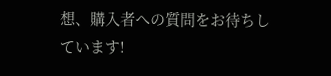想、購入者への質問をお待ちしています!